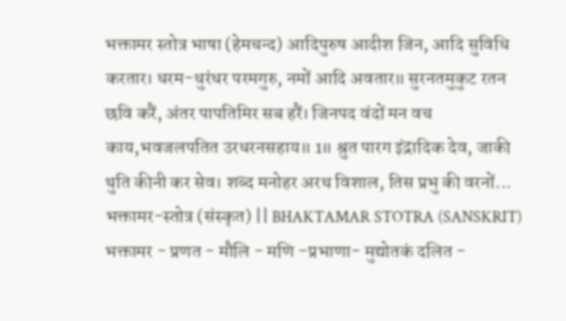भक्तामर स्तोत्र भाषा (हेमचन्द) आदिपुरुष आदीश जिन, आदि सुविधि करतार। धरम-धुरंधर परमगुरु, नमों आदि अवतार॥ सुरनतमुकुट रतन छवि करैं, अंतर पापतिमिर सब हरैं। जिनपद वंदों मन वच काय,भवजलपतित उरधरनसहाय॥ 1॥ श्रुत पारग इंद्रादिक देव, जाकी थुति कीनी कर सेव। शब्द मनोहर अरथ विशाल, तिस प्रभु की वरनों...
भक्तामर-स्तोत्र (संस्कृत) || BHAKTAMAR STOTRA (SANSKRIT)
भक्तामर - प्रणत - मौलि - मणि -प्रभाणा- मुद्योतकं दलित -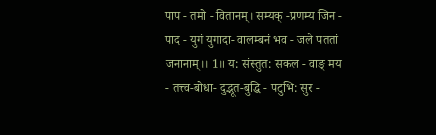पाप - तमो - वितानम्। सम्यक् -प्रणम्य जिन - पाद - युगं युगादा- वालम्बनं भव - जले पततां जनानाम्।। 1॥ य: संस्तुत: सकल - वाङ् मय - तत्त्व-बोधा- दुद्भूत-बुद्धि - पटुभि: सुर -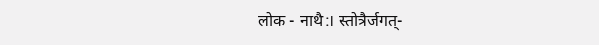लोक - नाथै:। स्तोत्रैर्जगत्-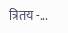त्रितय -...